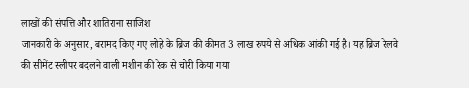लाखों की संपत्ति और शातिराना साजिश
जानकारी के अनुसार, बरामद किए गए लोहे के ब्रिज की कीमत 3 लाख रुपये से अधिक आंकी गई है। यह ब्रिज रेलवे की सीमेंट स्लीपर बदलने वाली मशीन की रेक से चोरी किया गया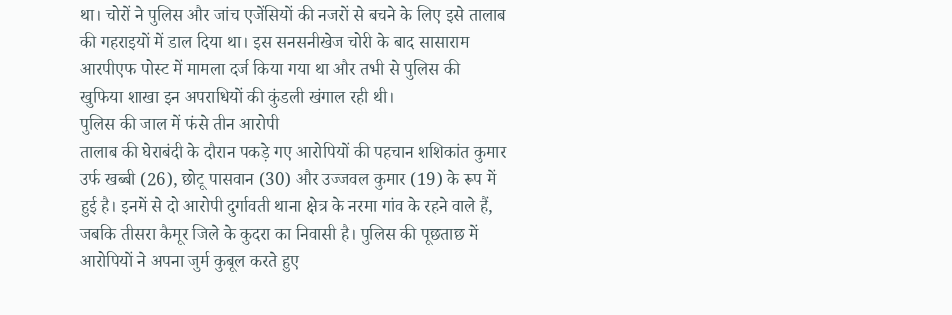था। चोरों ने पुलिस और जांच एजेंसियों की नजरों से बचने के लिए इसे तालाब की गहराइयों में डाल दिया था। इस सनसनीखेज चोरी के बाद सासाराम आरपीएफ पोस्ट में मामला दर्ज किया गया था और तभी से पुलिस की खुफिया शाखा इन अपराधियों की कुंडली खंगाल रही थी।
पुलिस की जाल में फंसे तीन आरोपी
तालाब की घेराबंदी के दौरान पकड़े गए आरोपियों की पहचान शशिकांत कुमार उर्फ खब्बी (26), छोटू पासवान (30) और उज्जवल कुमार (19) के रूप में हुई है। इनमें से दो आरोपी दुर्गावती थाना क्षेत्र के नरमा गांव के रहने वाले हैं, जबकि तीसरा कैमूर जिले के कुदरा का निवासी है। पुलिस की पूछताछ में आरोपियों ने अपना जुर्म कुबूल करते हुए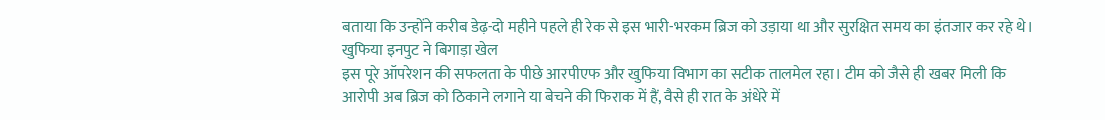बताया कि उन्होंने करीब डेढ़-दो महीने पहले ही रेक से इस भारी-भरकम ब्रिज को उड़ाया था और सुरक्षित समय का इंतजार कर रहे थे।
खुफिया इनपुट ने बिगाड़ा खेल
इस पूरे ऑपरेशन की सफलता के पीछे आरपीएफ और खुफिया विभाग का सटीक तालमेल रहा। टीम को जैसे ही खबर मिली कि आरोपी अब ब्रिज को ठिकाने लगाने या बेचने की फिराक में हैं, वैसे ही रात के अंधेरे में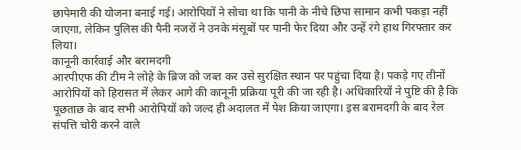छापेमारी की योजना बनाई गई। आरोपियों ने सोचा था कि पानी के नीचे छिपा सामान कभी पकड़ा नहीं जाएगा, लेकिन पुलिस की पैनी नजरों ने उनके मंसूबों पर पानी फेर दिया और उन्हें रंगे हाथ गिरफ्तार कर लिया।
कानूनी कार्रवाई और बरामदगी
आरपीएफ की टीम ने लोहे के ब्रिज को जब्त कर उसे सुरक्षित स्थान पर पहुंचा दिया है। पकड़े गए तीनों आरोपियों को हिरासत में लेकर आगे की कानूनी प्रक्रिया पूरी की जा रही है। अधिकारियों ने पुष्टि की है कि पूछताछ के बाद सभी आरोपियों को जल्द ही अदालत में पेश किया जाएगा। इस बरामदगी के बाद रेल संपत्ति चोरी करने वाले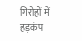गिरोहों में हड़कंप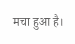मचा हुआ है।